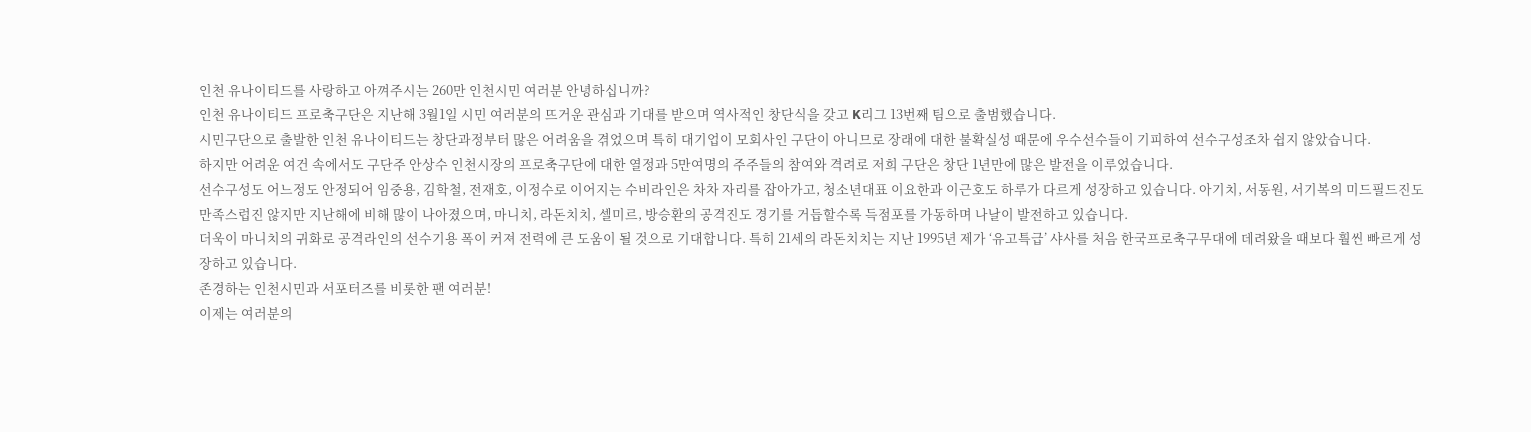인천 유나이티드를 사랑하고 아껴주시는 260만 인천시민 여러분 안녕하십니까?
인천 유나이티드 프로축구단은 지난해 3월1일 시민 여러분의 뜨거운 관심과 기대를 받으며 역사적인 창단식을 갖고 K리그 13번째 팀으로 출범했습니다.
시민구단으로 출발한 인천 유나이티드는 창단과정부터 많은 어려움을 겪었으며 특히 대기업이 모회사인 구단이 아니므로 장래에 대한 불확실성 때문에 우수선수들이 기피하여 선수구성조차 쉽지 않았습니다.
하지만 어려운 여건 속에서도 구단주 안상수 인천시장의 프로축구단에 대한 열정과 5만여명의 주주들의 참여와 격려로 저희 구단은 창단 1년만에 많은 발전을 이루었습니다.
선수구성도 어느정도 안정되어 임중용, 김학철, 전재호, 이정수로 이어지는 수비라인은 차차 자리를 잡아가고, 청소년대표 이요한과 이근호도 하루가 다르게 성장하고 있습니다. 아기치, 서동원, 서기복의 미드필드진도 만족스럽진 않지만 지난해에 비해 많이 나아졌으며, 마니치, 라돈치치, 셀미르, 방승환의 공격진도 경기를 거듭할수록 득점포를 가동하며 나날이 발전하고 있습니다.
더욱이 마니치의 귀화로 공격라인의 선수기용 폭이 커져 전력에 큰 도움이 될 것으로 기대합니다. 특히 21세의 라돈치치는 지난 1995년 제가 ‘유고특급’ 샤사를 처음 한국프로축구무대에 데려왔을 때보다 훨씬 빠르게 성장하고 있습니다.
존경하는 인천시민과 서포터즈를 비롯한 팬 여러분!
이제는 여러분의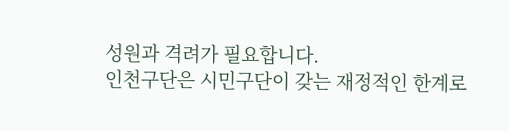성원과 격려가 필요합니다.
인천구단은 시민구단이 갖는 재정적인 한계로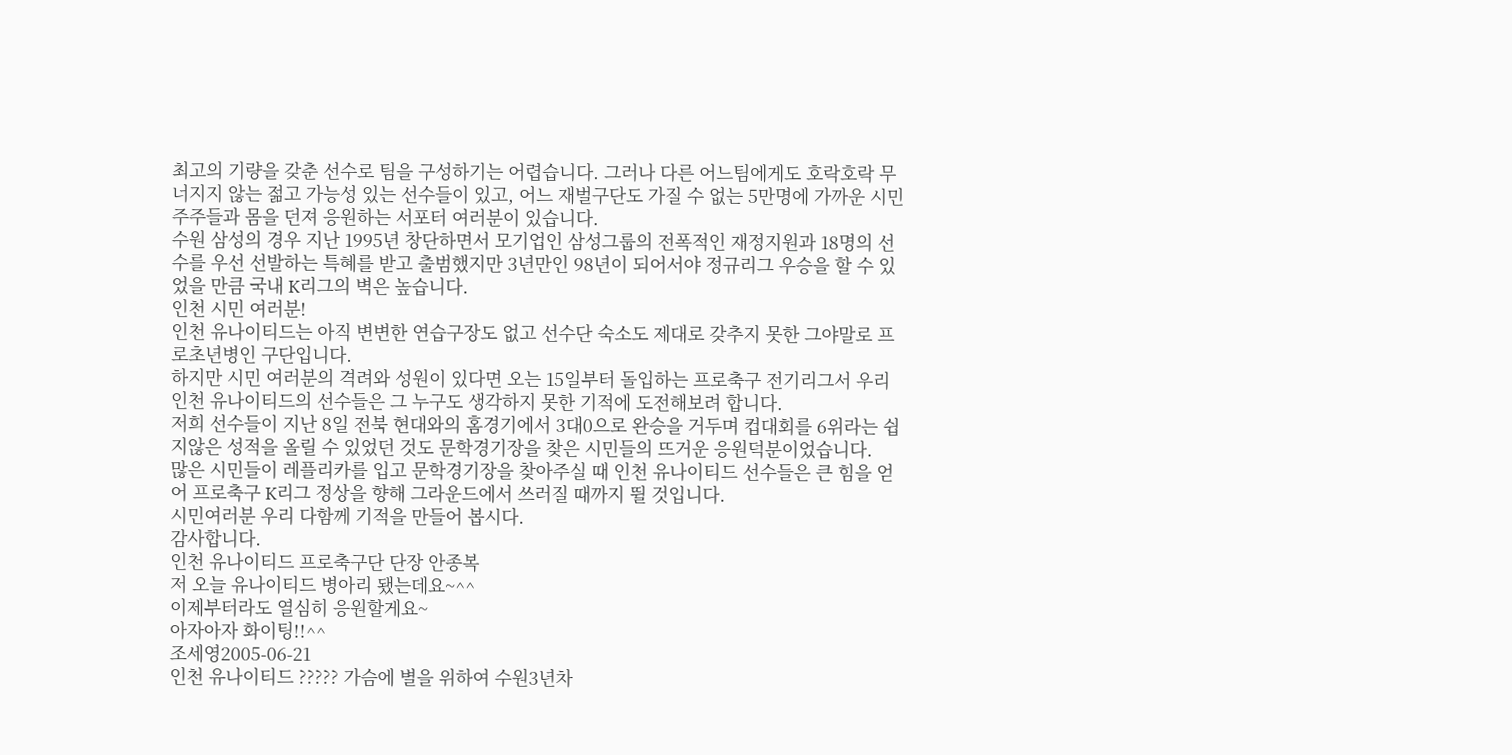최고의 기량을 갖춘 선수로 팀을 구성하기는 어렵습니다. 그러나 다른 어느팀에게도 호락호락 무너지지 않는 젊고 가능성 있는 선수들이 있고, 어느 재벌구단도 가질 수 없는 5만명에 가까운 시민주주들과 몸을 던져 응원하는 서포터 여러분이 있습니다.
수원 삼성의 경우 지난 1995년 창단하면서 모기업인 삼성그룹의 전폭적인 재정지원과 18명의 선수를 우선 선발하는 특혜를 받고 출범했지만 3년만인 98년이 되어서야 정규리그 우승을 할 수 있었을 만큼 국내 K리그의 벽은 높습니다.
인천 시민 여러분!
인천 유나이티드는 아직 변변한 연습구장도 없고 선수단 숙소도 제대로 갖추지 못한 그야말로 프로초년병인 구단입니다.
하지만 시민 여러분의 격려와 성원이 있다면 오는 15일부터 돌입하는 프로축구 전기리그서 우리 인천 유나이티드의 선수들은 그 누구도 생각하지 못한 기적에 도전해보려 합니다.
저희 선수들이 지난 8일 전북 현대와의 홈경기에서 3대0으로 완승을 거두며 컵대회를 6위라는 쉽지않은 성적을 올릴 수 있었던 것도 문학경기장을 찾은 시민들의 뜨거운 응원덕분이었습니다.
많은 시민들이 레플리카를 입고 문학경기장을 찾아주실 때 인천 유나이티드 선수들은 큰 힘을 얻어 프로축구 K리그 정상을 향해 그라운드에서 쓰러질 때까지 뛸 것입니다.
시민여러분 우리 다함께 기적을 만들어 봅시다.
감사합니다.
인천 유나이티드 프로축구단 단장 안종복
저 오늘 유나이티드 병아리 됐는데요~^^
이제부터라도 열심히 응원할게요~
아자아자 화이팅!!^^
조세영2005-06-21
인천 유나이티드 ????? 가슴에 별을 위하여 수원3년차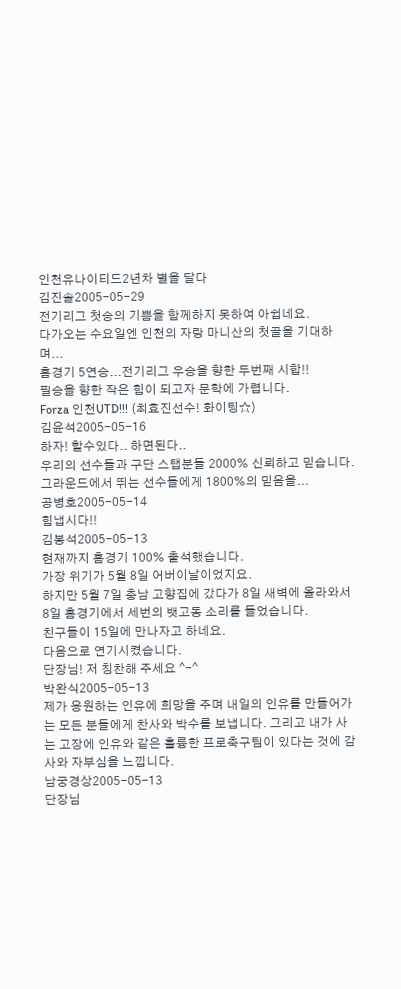인천유나이티드2년차 별을 달다
김진솔2005-05-29
전기리그 첫승의 기쁨을 함께하지 못하여 아쉽네요.
다가오는 수요일엔 인천의 자랑 마니산의 첫골을 기대하며...
홈경기 5연승...전기리그 우승을 향한 두번째 시합!!
필승을 향한 작은 힘이 되고자 문학에 가렵니다.
Forza 인천UTD!!! (최효진선수! 화이팅☆)
김윤석2005-05-16
하자! 할수있다.. 하면된다..
우리의 선수들과 구단 스탭분들 2000% 신뢰하고 믿습니다.
그라운드에서 뛰는 선수들에게 1800%의 믿음을...
공병호2005-05-14
힘냅시다!!
김봉석2005-05-13
현재까지 홈경기 100% 출석했습니다.
가장 위기가 5월 8일 어버이날이었지요.
하지만 5월 7일 충남 고향집에 갔다가 8일 새벽에 올라와서
8일 홈경기에서 세번의 뱃고동 소리를 들었습니다.
친구들이 15일에 만나자고 하네요.
다음으로 연기시켰습니다.
단장님! 저 칭찬해 주세요 ^-^
박완식2005-05-13
제가 응원하는 인유에 희망을 주며 내일의 인유를 만들어가는 모든 분들에게 찬사와 박수를 보냅니다. 그리고 내가 사는 고장에 인유와 같은 훌륭한 프로축구팀이 있다는 것에 감사와 자부심을 느낍니다.
남궁경상2005-05-13
단장님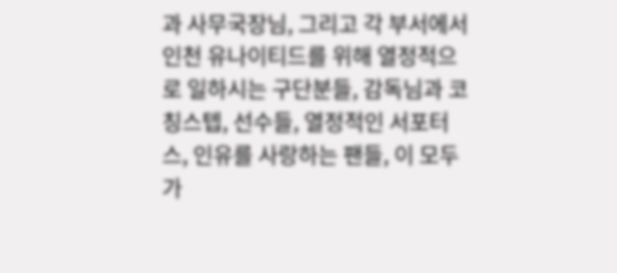과 사무국장님, 그리고 각 부서에서 인천 유나이티드를 위해 열정적으로 일하시는 구단분들, 감독님과 코칭스텝, 선수들, 열정적인 서포터스, 인유를 사랑하는 팬들, 이 모두가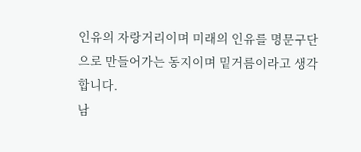인유의 자랑거리이며 미래의 인유를 명문구단으로 만들어가는 동지이며 밑거름이라고 생각합니다.
남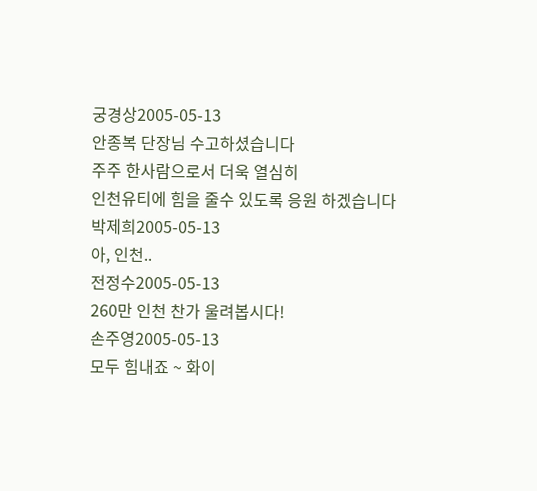궁경상2005-05-13
안종복 단장님 수고하셨습니다
주주 한사람으로서 더욱 열심히
인천유티에 힘을 줄수 있도록 응원 하겠습니다
박제희2005-05-13
아, 인천..
전정수2005-05-13
260만 인천 찬가 울려봅시다!
손주영2005-05-13
모두 힘내죠 ~ 화이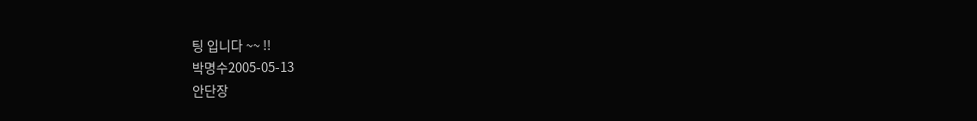팅 입니다 ~~ !!
박명수2005-05-13
안단장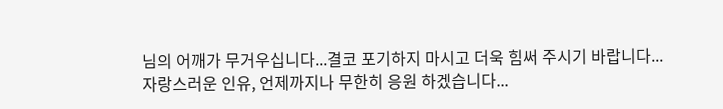님의 어깨가 무거우십니다...결코 포기하지 마시고 더욱 힘써 주시기 바랍니다...
자랑스러운 인유, 언제까지나 무한히 응원 하겠습니다...